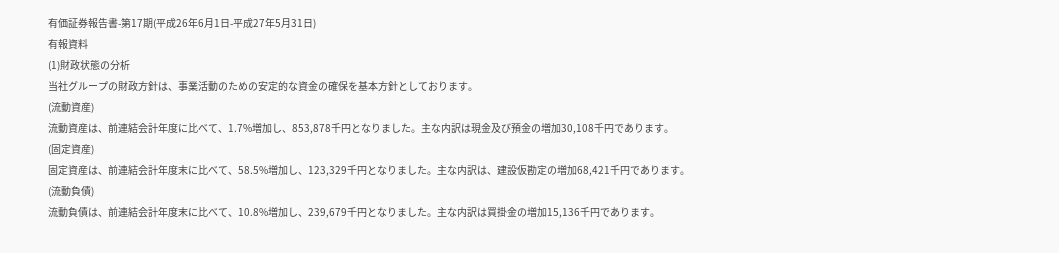有価証券報告書-第17期(平成26年6月1日-平成27年5月31日)
有報資料
(1)財政状態の分析
当社グループの財政方針は、事業活動のための安定的な資金の確保を基本方針としております。
(流動資産)
流動資産は、前連結会計年度に比べて、1.7%増加し、853,878千円となりました。主な内訳は現金及び預金の増加30,108千円であります。
(固定資産)
固定資産は、前連結会計年度末に比べて、58.5%増加し、123,329千円となりました。主な内訳は、建設仮勘定の増加68,421千円であります。
(流動負債)
流動負債は、前連結会計年度末に比べて、10.8%増加し、239,679千円となりました。主な内訳は買掛金の増加15,136千円であります。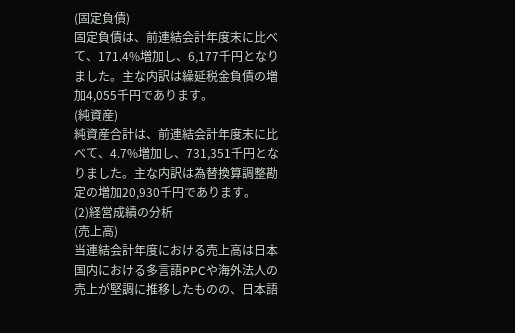(固定負債)
固定負債は、前連結会計年度末に比べて、171.4%増加し、6,177千円となりました。主な内訳は繰延税金負債の増加4,055千円であります。
(純資産)
純資産合計は、前連結会計年度末に比べて、4.7%増加し、731,351千円となりました。主な内訳は為替換算調整勘定の増加20,930千円であります。
(2)経営成績の分析
(売上高)
当連結会計年度における売上高は日本国内における多言語PPCや海外法人の売上が堅調に推移したものの、日本語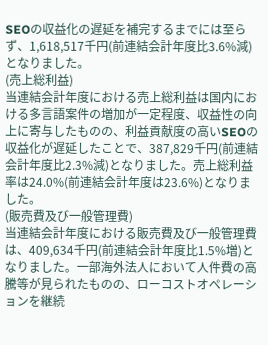SEOの収益化の遅延を補完するまでには至らず、1,618,517千円(前連結会計年度比3.6%減)となりました。
(売上総利益)
当連結会計年度における売上総利益は国内における多言語案件の増加が一定程度、収益性の向上に寄与したものの、利益貢献度の高いSEOの収益化が遅延したことで、387,829千円(前連結会計年度比2.3%減)となりました。売上総利益率は24.0%(前連結会計年度は23.6%)となりました。
(販売費及び一般管理費)
当連結会計年度における販売費及び一般管理費は、409,634千円(前連結会計年度比1.5%増)となりました。一部海外法人において人件費の高騰等が見られたものの、ローコストオペレーションを継続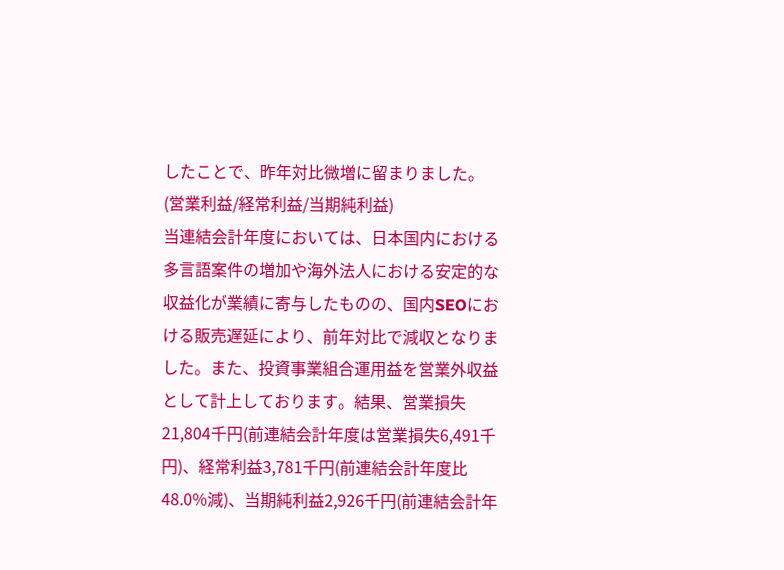したことで、昨年対比微増に留まりました。
(営業利益/経常利益/当期純利益)
当連結会計年度においては、日本国内における多言語案件の増加や海外法人における安定的な収益化が業績に寄与したものの、国内SEOにおける販売遅延により、前年対比で減収となりました。また、投資事業組合運用益を営業外収益として計上しております。結果、営業損失21,804千円(前連結会計年度は営業損失6,491千円)、経常利益3,781千円(前連結会計年度比48.0%減)、当期純利益2,926千円(前連結会計年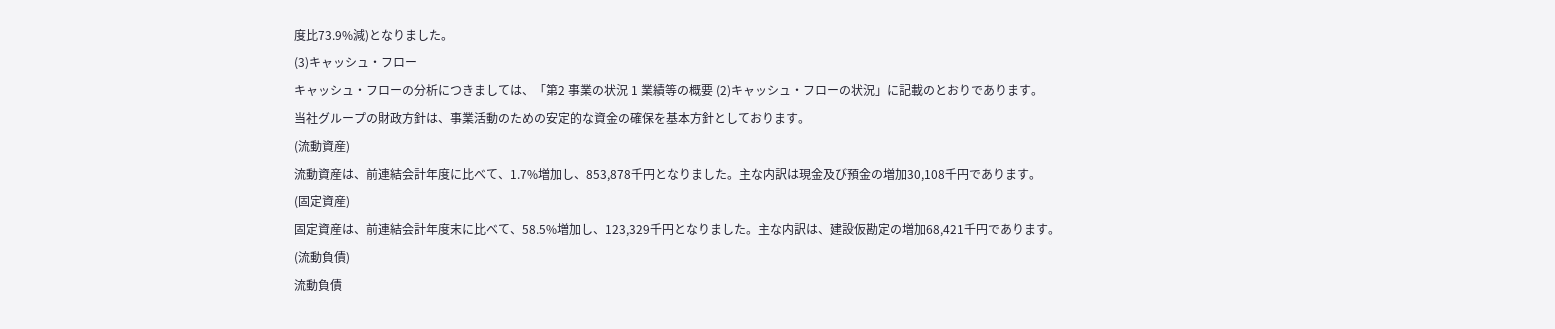度比73.9%減)となりました。
(3)キャッシュ・フロー
キャッシュ・フローの分析につきましては、「第2 事業の状況 1 業績等の概要 (2)キャッシュ・フローの状況」に記載のとおりであります。
当社グループの財政方針は、事業活動のための安定的な資金の確保を基本方針としております。
(流動資産)
流動資産は、前連結会計年度に比べて、1.7%増加し、853,878千円となりました。主な内訳は現金及び預金の増加30,108千円であります。
(固定資産)
固定資産は、前連結会計年度末に比べて、58.5%増加し、123,329千円となりました。主な内訳は、建設仮勘定の増加68,421千円であります。
(流動負債)
流動負債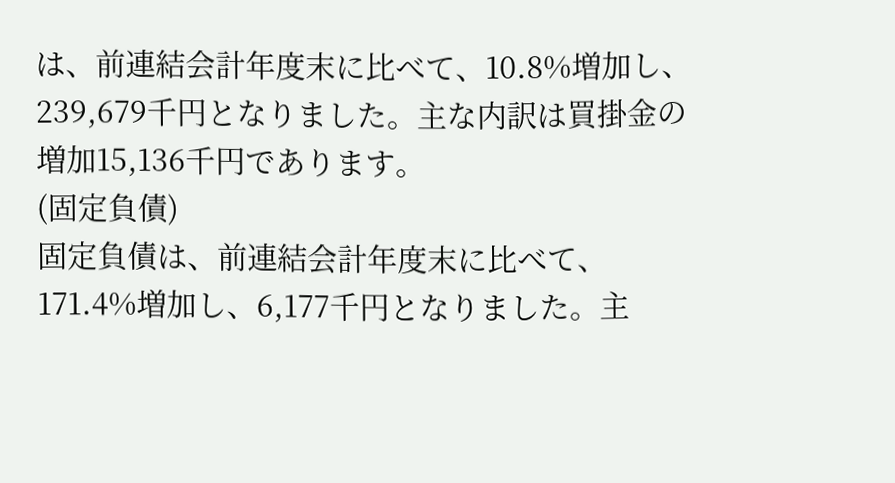は、前連結会計年度末に比べて、10.8%増加し、239,679千円となりました。主な内訳は買掛金の増加15,136千円であります。
(固定負債)
固定負債は、前連結会計年度末に比べて、171.4%増加し、6,177千円となりました。主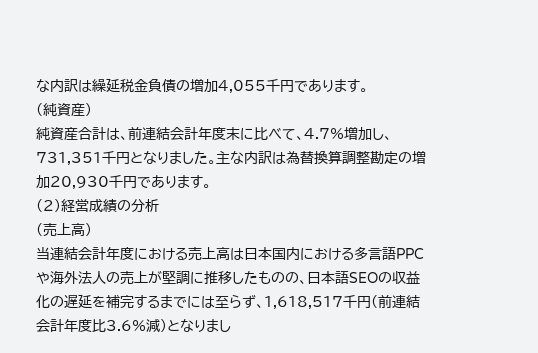な内訳は繰延税金負債の増加4,055千円であります。
(純資産)
純資産合計は、前連結会計年度末に比べて、4.7%増加し、731,351千円となりました。主な内訳は為替換算調整勘定の増加20,930千円であります。
(2)経営成績の分析
(売上高)
当連結会計年度における売上高は日本国内における多言語PPCや海外法人の売上が堅調に推移したものの、日本語SEOの収益化の遅延を補完するまでには至らず、1,618,517千円(前連結会計年度比3.6%減)となりまし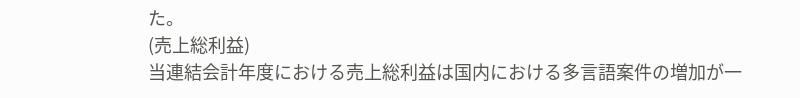た。
(売上総利益)
当連結会計年度における売上総利益は国内における多言語案件の増加が一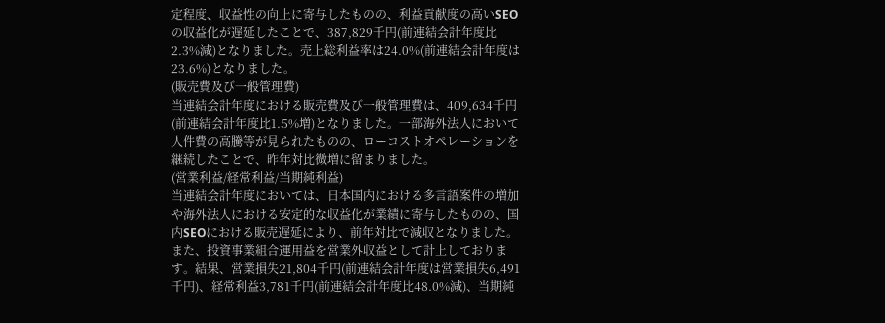定程度、収益性の向上に寄与したものの、利益貢献度の高いSEOの収益化が遅延したことで、387,829千円(前連結会計年度比2.3%減)となりました。売上総利益率は24.0%(前連結会計年度は23.6%)となりました。
(販売費及び一般管理費)
当連結会計年度における販売費及び一般管理費は、409,634千円(前連結会計年度比1.5%増)となりました。一部海外法人において人件費の高騰等が見られたものの、ローコストオペレーションを継続したことで、昨年対比微増に留まりました。
(営業利益/経常利益/当期純利益)
当連結会計年度においては、日本国内における多言語案件の増加や海外法人における安定的な収益化が業績に寄与したものの、国内SEOにおける販売遅延により、前年対比で減収となりました。また、投資事業組合運用益を営業外収益として計上しております。結果、営業損失21,804千円(前連結会計年度は営業損失6,491千円)、経常利益3,781千円(前連結会計年度比48.0%減)、当期純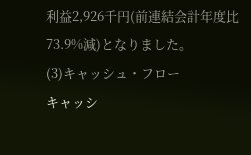利益2,926千円(前連結会計年度比73.9%減)となりました。
(3)キャッシュ・フロー
キャッシ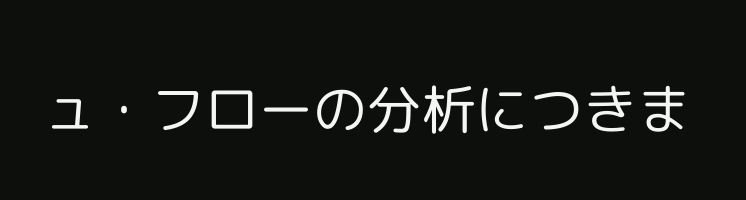ュ・フローの分析につきま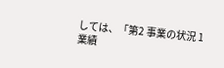しては、「第2 事業の状況 1 業績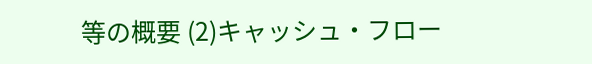等の概要 (2)キャッシュ・フロー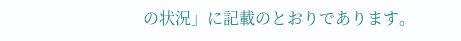の状況」に記載のとおりであります。